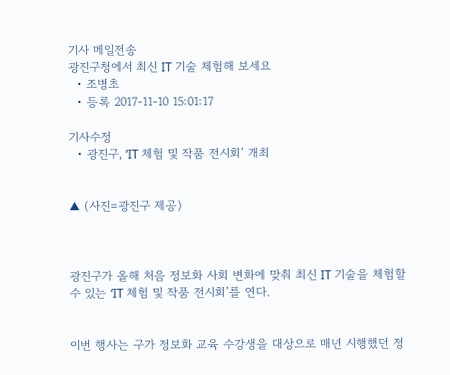기사 메일전송
광진구청에서 최신 IT 기술 체험해 보세요
  • 조병초
  • 등록 2017-11-10 15:01:17

기사수정
  • 광진구, ‘IT 체험 및 작품 전시회’ 개최


▲ (사진=광진구 제공)



광진구가 올해 처음 정보화 사회 변화에 맞춰 최신 IT 기술을 체험할 수 있는 ‘IT 체험 및 작품 전시회’를 연다.


이번 행사는 구가 정보화 교육 수강생을 대상으로 매년 시행했던 정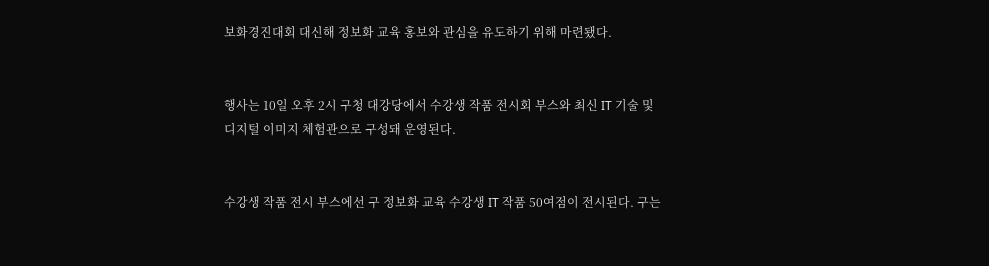보화경진대회 대신해 정보화 교육 홍보와 관심을 유도하기 위해 마련됐다.


행사는 10일 오후 2시 구청 대강당에서 수강생 작품 전시회 부스와 최신 IT 기술 및 디지털 이미지 체험관으로 구성돼 운영된다.


수강생 작품 전시 부스에선 구 정보화 교육 수강생 IT 작품 50여점이 전시된다. 구는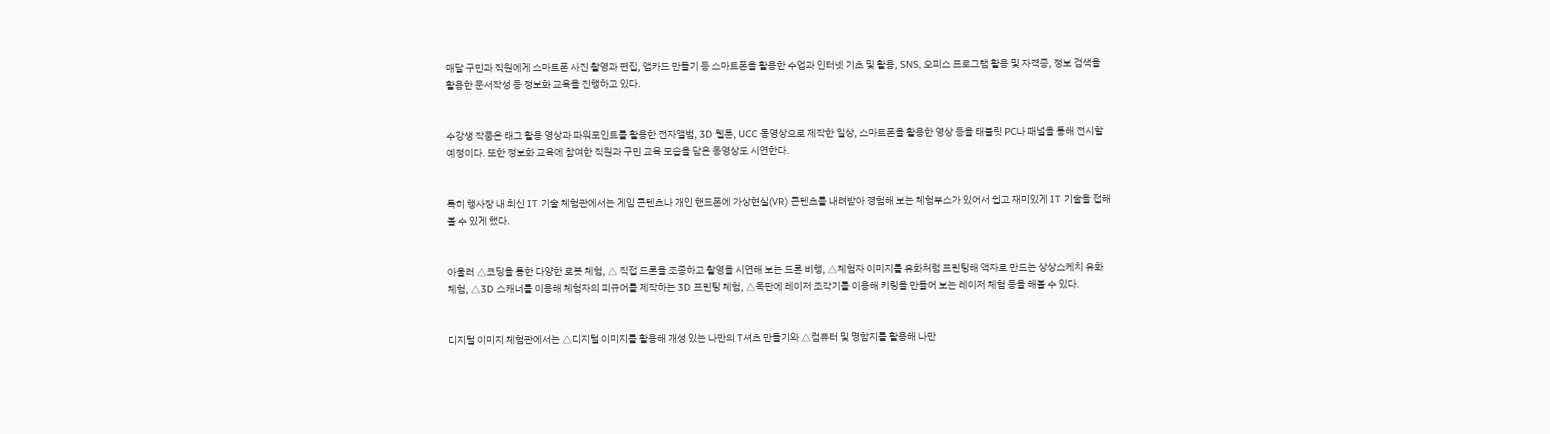매달 구민과 직원에게 스마트폰 사진 촬영과 편집, 앱카드 만들기 등 스마트폰을 활용한 수업과 인터넷 기초 및 활용, SNS, 오피스 프로그램 활용 및 자격증, 정보 검색을 활용한 문서작성 등 정보화 교육을 진행하고 있다.


수강생 작품은 태그 활용 영상과 파워포인트를 활용한 전자앨범, 3D 웹툰, UCC 동영상으로 제작한 일상, 스마트폰을 활용한 영상 등을 태블릿 PC나 패널을 통해 전시할 예정이다. 또한 정보화 교육에 참여한 직원과 구민 교육 모습을 담은 동영상도 시연한다.


특히 행사장 내 최신 IT 기술 체험관에서는 게임 콘텐츠나 개인 핸드폰에 가상현실(VR) 콘텐츠를 내려받아 경험해 보는 체험부스가 있어서 쉽고 재미있게 IT 기술을 접해 볼 수 있게 했다.


아울러 △코딩을 통한 다양한 로봇 체험, △ 직접 드론을 조종하고 촬영을 시연해 보는 드론 비행, △체험자 이미지를 유화처럼 프린팅해 액자로 만드는 상상스케치 유화 체험, △3D 스캐너를 이용해 체험자의 피규어를 제작하는 3D 프린팅 체험, △목판에 레이저 조각기를 이용해 키링을 만들어 보는 레이저 체험 등을 해볼 수 있다.


디지털 이미지 체험관에서는 △디지털 이미지를 활용해 개성 있는 나만의 T셔츠 만들기와 △컴퓨터 및 명함지를 활용해 나만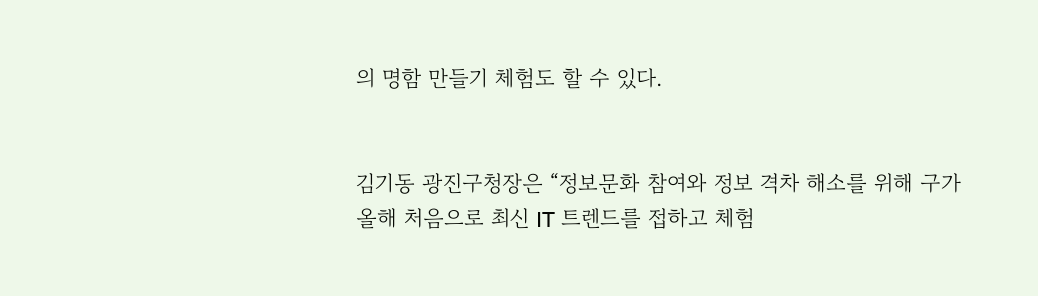의 명함 만들기 체험도 할 수 있다.


김기동 광진구청장은 “정보문화 참여와 정보 격차 해소를 위해 구가 올해 처음으로 최신 IT 트렌드를 접하고 체험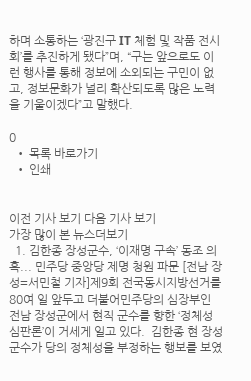하며 소통하는 ‘광진구 IT 체험 및 작품 전시회’를 추진하게 됐다”며, “구는 앞으로도 이런 행사를 통해 정보에 소외되는 구민이 없고, 정보문화가 널리 확산되도록 많은 노력을 기울이겠다”고 말했다.

0
  • 목록 바로가기
  • 인쇄


이전 기사 보기 다음 기사 보기
가장 많이 본 뉴스더보기
  1. 김한종 장성군수, ‘이재명 구속’ 동조 의혹... 민주당 중앙당 제명 청원 파문 [전남 장성=서민철 기자]제9회 전국동시지방선거를 80여 일 앞두고 더불어민주당의 심장부인 전남 장성군에서 현직 군수를 향한 ‘정체성 심판론’이 거세게 일고 있다.  김한종 현 장성군수가 당의 정체성을 부정하는 행보를 보였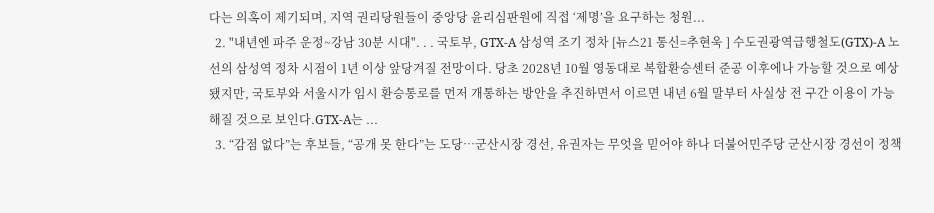다는 의혹이 제기되며, 지역 권리당원들이 중앙당 윤리심판원에 직접 ‘제명’을 요구하는 청원...
  2. "내년엔 파주 운정~강남 30분 시대". . . 국토부, GTX-A 삼성역 조기 정차 [뉴스21 통신=추현욱 ] 수도권광역급행철도(GTX)-A 노선의 삼성역 정차 시점이 1년 이상 앞당겨질 전망이다. 당초 2028년 10월 영동대로 복합환승센터 준공 이후에나 가능할 것으로 예상됐지만, 국토부와 서울시가 임시 환승통로를 먼저 개통하는 방안을 추진하면서 이르면 내년 6월 말부터 사실상 전 구간 이용이 가능해질 것으로 보인다.GTX-A는 ...
  3. “감점 없다”는 후보들, “공개 못 한다”는 도당…군산시장 경선, 유권자는 무엇을 믿어야 하나 더불어민주당 군산시장 경선이 정책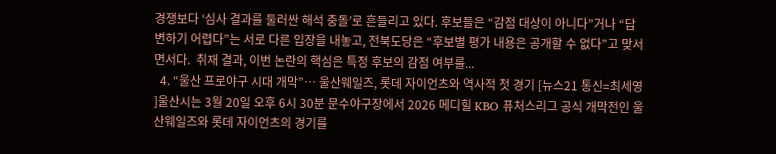경쟁보다 ‘심사 결과를 둘러싼 해석 충돌’로 흔들리고 있다. 후보들은 “감점 대상이 아니다”거나 “답변하기 어렵다”는 서로 다른 입장을 내놓고, 전북도당은 “후보별 평가 내용은 공개할 수 없다”고 맞서면서다.  취재 결과, 이번 논란의 핵심은 특정 후보의 감점 여부를...
  4. “울산 프로야구 시대 개막”… 울산웨일즈, 롯데 자이언츠와 역사적 첫 경기 [뉴스21 통신=최세영 ]울산시는 3월 20일 오후 6시 30분 문수야구장에서 2026 메디힐 KBO 퓨처스리그 공식 개막전인 울산웨일즈와 롯데 자이언츠의 경기를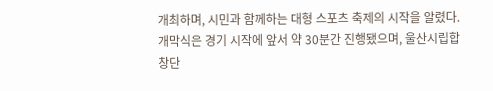개최하며, 시민과 함께하는 대형 스포츠 축제의 시작을 알렸다.개막식은 경기 시작에 앞서 약 30분간 진행됐으며, 울산시립합창단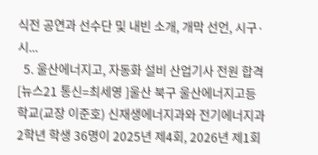식전 공연과 선수단 및 내빈 소개, 개막 선언, 시구·시...
  5. 울산에너지고, 자동화 설비 산업기사 전원 합격 [뉴스21 통신=최세영 ]울산 북구 울산에너지고등학교(교장 이준호) 신재생에너지과와 전기에너지과 2학년 학생 36명이 2025년 제4회, 2026년 제1회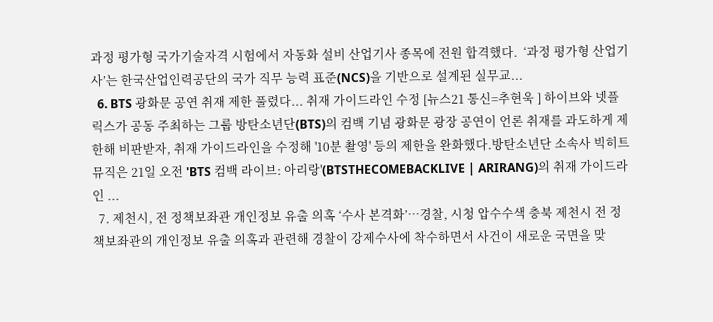과정 평가형 국가기술자격 시험에서 자동화 설비 산업기사 종목에 전원 합격했다.  ‘과정 평가형 산업기사’는 한국산업인력공단의 국가 직무 능력 표준(NCS)을 기반으로 설계된 실무교...
  6. BTS 광화문 공연 취재 제한 풀렸다... 취재 가이드라인 수정 [뉴스21 통신=추현욱 ] 하이브와 넷플릭스가 공동 주최하는 그룹 방탄소년단(BTS)의 컴백 기념 광화문 광장 공연이 언론 취재를 과도하게 제한해 비판받자, 취재 가이드라인을 수정해 '10분 촬영' 등의 제한을 완화했다.방탄소년단 소속사 빅히트 뮤직은 21일 오전 'BTS 컴백 라이브: 아리랑'(BTSTHECOMEBACKLIVE | ARIRANG)의 취재 가이드라인 ...
  7. 제천시, 전 정책보좌관 개인정보 유출 의혹 ‘수사 본격화’…경찰, 시청 압수수색 충북 제천시 전 정책보좌관의 개인정보 유출 의혹과 관련해 경찰이 강제수사에 착수하면서 사건이 새로운 국면을 맞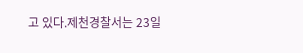고 있다.제천경찰서는 23일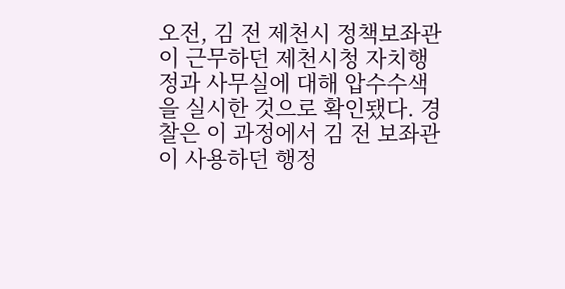오전, 김 전 제천시 정책보좌관이 근무하던 제천시청 자치행정과 사무실에 대해 압수수색을 실시한 것으로 확인됐다. 경찰은 이 과정에서 김 전 보좌관이 사용하던 행정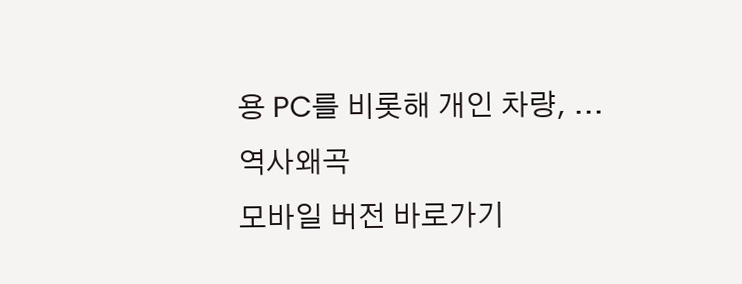용 PC를 비롯해 개인 차량, ...
역사왜곡
모바일 버전 바로가기